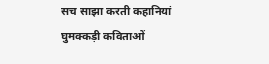सच साझा करती कहानियां
घुमक्कड़ी कविताओं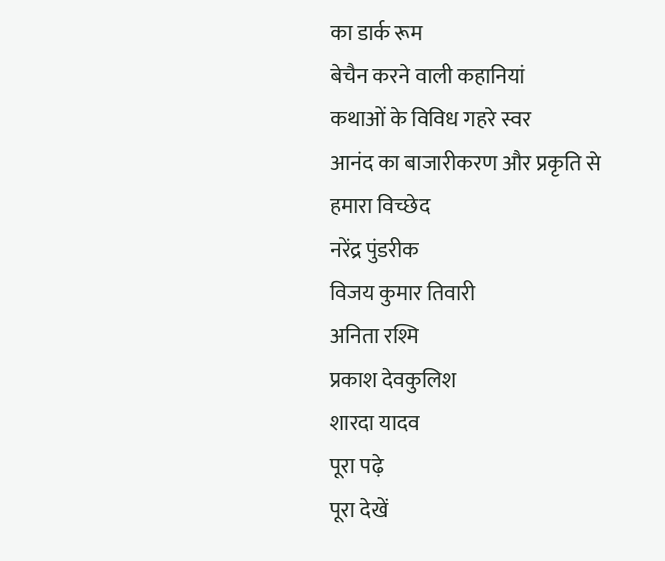का डार्क रूम
बेचैन करने वाली कहानियां
कथाओं के विविध गहरे स्वर
आनंद का बाजारीकरण और प्रकृति से हमारा विच्छेद
नरेंद्र पुंडरीक
विजय कुमार तिवारी
अनिता रश्मि
प्रकाश देवकुलिश
शारदा यादव
पूरा पढ़े
पूरा देखें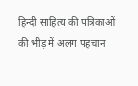हिन्दी साहित्य की पत्रिकाओं की भीड़ में अलग पहचान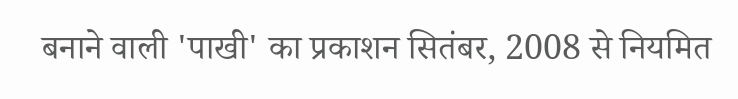बनाने वाली 'पाखी' का प्रकाशन सितंबर, 2008 से नियमित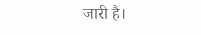जारी है।